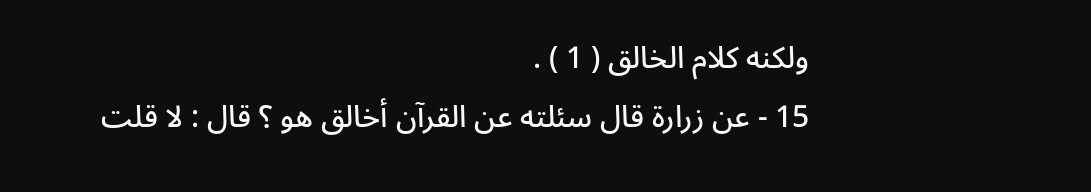ولكنه كلام الخالق ( 1 ) .
15 - عن زرارة قال سئلته عن القرآن أخالق هو ؟ قال : لا قلت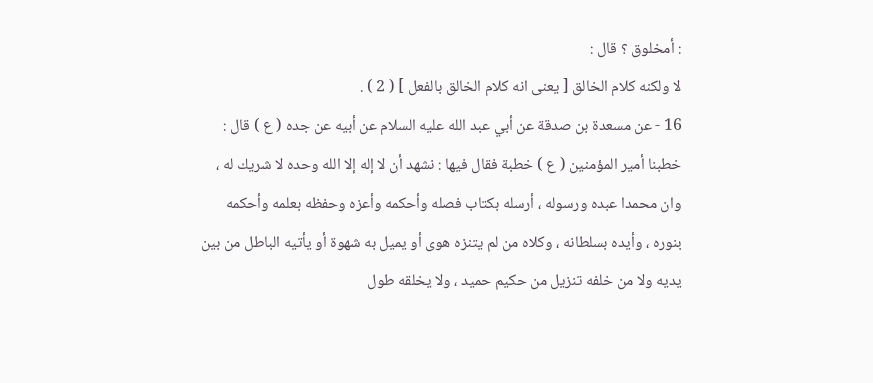: أمخلوق ؟ قال :
لا ولكنه كلام الخالق [ يعنى انه كلام الخالق بالفعل ] ( 2 ) .
16 - عن مسعدة بن صدقة عن أبي عبد الله عليه السلام عن أبيه عن جده ( ع ) قال :
خطبنا أمير المؤمنين ( ع ) خطبة فقال فيها : نشهد أن لا إله إلا الله وحده لا شريك له ،
وان محمدا عبده ورسوله ، أرسله بكتاب فصله وأحكمه وأعزه وحفظه بعلمه وأحكمه
بنوره ، وأيده بسلطانه ، وكلاه من لم يتنزه هوى أو يميل به شهوة أو يأتيه الباطل من بين
يديه ولا من خلفه تنزيل من حكيم حميد ، ولا يخلقه طول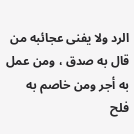الرد ولا يفنى عجائبه من
قال به صدق ، ومن عمل به أجر ومن خاصم به فلح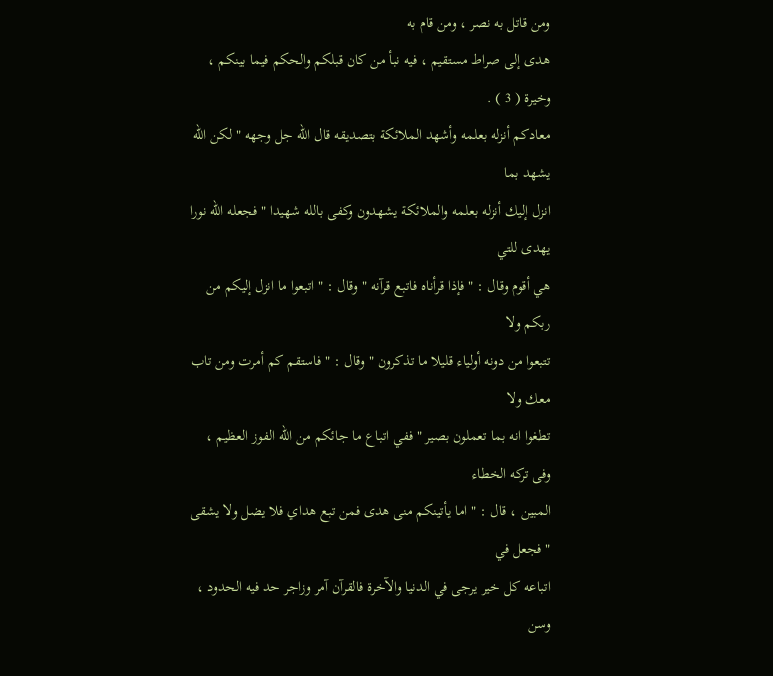ومن قاتل به نصر ، ومن قام به
هدى إلى صراط مستقيم ، فيه نبأ من كان قبلكم والحكم فيما بينكم ، وخيرة ( 3 ) .
معادكم أنزله بعلمه وأشهد الملائكة بتصديقه قال الله جل وجهه " لكن الله يشهد بما
انزل إليك أنزله بعلمه والملائكة يشهدون وكفى بالله شهيدا " فجعله الله نورا يهدى للتي
هي أقوم وقال : " فإذا قرأناه فاتبع قرآنه " وقال : " اتبعوا ما انزل إليكم من ربكم ولا
تتبعوا من دونه أولياء قليلا ما تذكرون " وقال : " فاستقم كم أمرت ومن تاب معك ولا
تطغوا انه بما تعملون بصير " ففي اتباع ما جائكم من الله الفوز العظيم ، وفى تركه الخطاء
المبين ، قال : " اما يأتينكم منى هدى فمن تبع هداي فلا يضل ولا يشقى " فجعل في
اتباعه كل خير يرجى في الدنيا والآخرة فالقرآن آمر وزاجر حد فيه الحدود ، وسن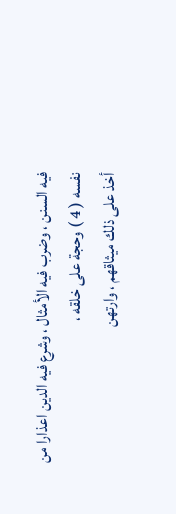فيه السنن ، وضرب فيه الأمثال ، وشرع فيه الدين اعذارا من نفسه ( 4 ) وحجة على خلقه ،
أخذ على ذلك ميثاقهم ، وارتهن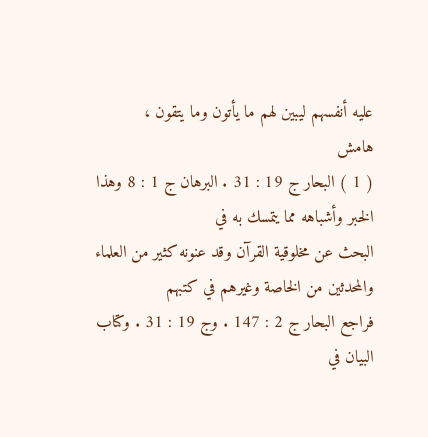عليه أنفسهم ليبين لهم ما يأتون وما يتقون ،
هامش
( 1 ) البحار ج 19 : 31 . البرهان ج 1 : 8 وهذا الخبر وأشباهه مما يتمسك به في
البحث عن مخلوقية القرآن وقد عنونه كثير من العلماء والمحدثين من الخاصة وغيرهم في كتبهم
فراجع البحار ج 2 : 147 . وج 19 : 31 . وكتاب البيان في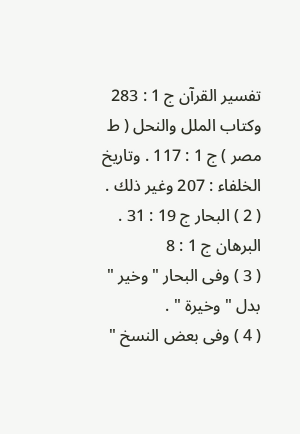تفسير القرآن ج 1 : 283
وكتاب الملل والنحل ( ط مصر ) ج 1 : 117 . وتاريخ الخلفاء : 207 وغير ذلك .
( 2 ) البحار ج 19 : 31 . البرهان ج 1 : 8
( 3 ) وفى البحار " وخير " بدل " وخيرة " .
( 4 ) وفى بعض النسخ "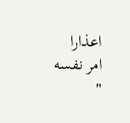اعذارا امر نفسه "